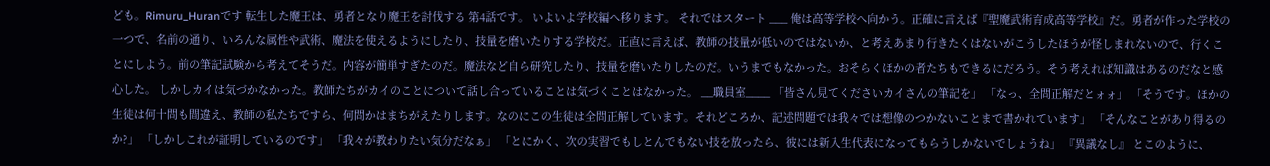ども。Rimuru_Huranです 転生した魔王は、勇者となり魔王を討伐する 第4話です。 いよいよ学校編へ移ります。 それではスタート ___ 俺は高等学校へ向かう。正確に言えば『聖魔武術育成高等学校』だ。勇者が作った学校の一つで、名前の通り、いろんな属性や武術、魔法を使えるようにしたり、技量を磨いたりする学校だ。正直に言えば、教師の技量が低いのではないか、と考えあまり行きたくはないがこうしたほうが怪しまれないので、行くことにしよう。前の筆記試験から考えてそうだ。内容が簡単すぎたのだ。魔法など自ら研究したり、技量を磨いたりしたのだ。いうまでもなかった。おそらくほかの者たちもできるにだろう。そう考えれば知識はあるのだなと感心した。 しかしカイは気づかなかった。教師たちがカイのことについて話し合っていることは気づくことはなかった。 __職員室____ 「皆さん見てくださいカイさんの筆記を」 「なっ、全問正解だとォォ」 「そうです。ほかの生徒は何十問も間違え、教師の私たちですら、何問かはまちがえたりします。なのにこの生徒は全問正解しています。それどころか、記述問題では我々では想像のつかないことまで書かれています」 「そんなことがあり得るのか?」 「しかしこれが証明しているのです」 「我々が教わりたい気分だなぁ」 「とにかく、次の実習でもしとんでもない技を放ったら、彼には新入生代表になってもらうしかないでしょうね」 『異議なし』 とこのように、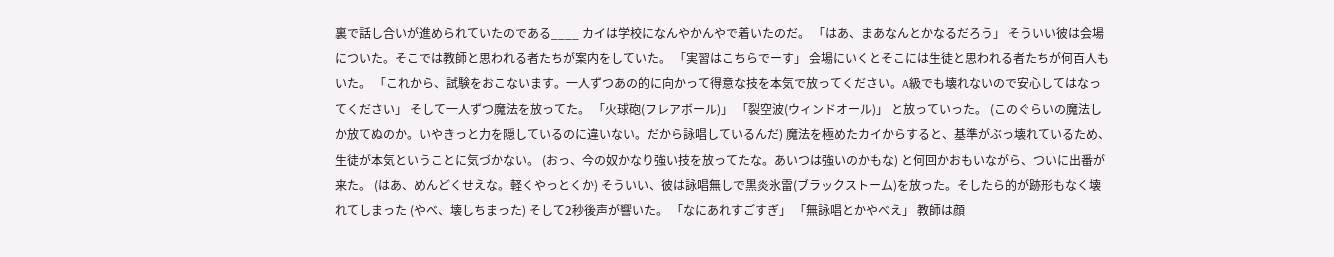裏で話し合いが進められていたのである____ カイは学校になんやかんやで着いたのだ。 「はあ、まあなんとかなるだろう」 そういい彼は会場についた。そこでは教師と思われる者たちが案内をしていた。 「実習はこちらでーす」 会場にいくとそこには生徒と思われる者たちが何百人もいた。 「これから、試験をおこないます。一人ずつあの的に向かって得意な技を本気で放ってください。A級でも壊れないので安心してはなってください」 そして一人ずつ魔法を放ってた。 「火球砲(フレアボール)」 「裂空波(ウィンドオール)」 と放っていった。 (このぐらいの魔法しか放てぬのか。いやきっと力を隠しているのに違いない。だから詠唱しているんだ) 魔法を極めたカイからすると、基準がぶっ壊れているため、生徒が本気ということに気づかない。 (おっ、今の奴かなり強い技を放ってたな。あいつは強いのかもな) と何回かおもいながら、ついに出番が来た。 (はあ、めんどくせえな。軽くやっとくか) そういい、彼は詠唱無しで黒炎氷雷(ブラックストーム)を放った。そしたら的が跡形もなく壊れてしまった (やべ、壊しちまった) そして2秒後声が響いた。 「なにあれすごすぎ」 「無詠唱とかやべえ」 教師は顔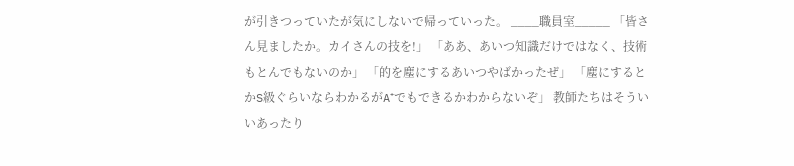が引きつっていたが気にしないで帰っていった。 ____職員室_____ 「皆さん見ましたか。カイさんの技を!」 「ああ、あいつ知識だけではなく、技術もとんでもないのか」 「的を塵にするあいつやばかったぜ」 「塵にするとかS級ぐらいならわかるがA⁺でもできるかわからないぞ」 教師たちはそういいあったり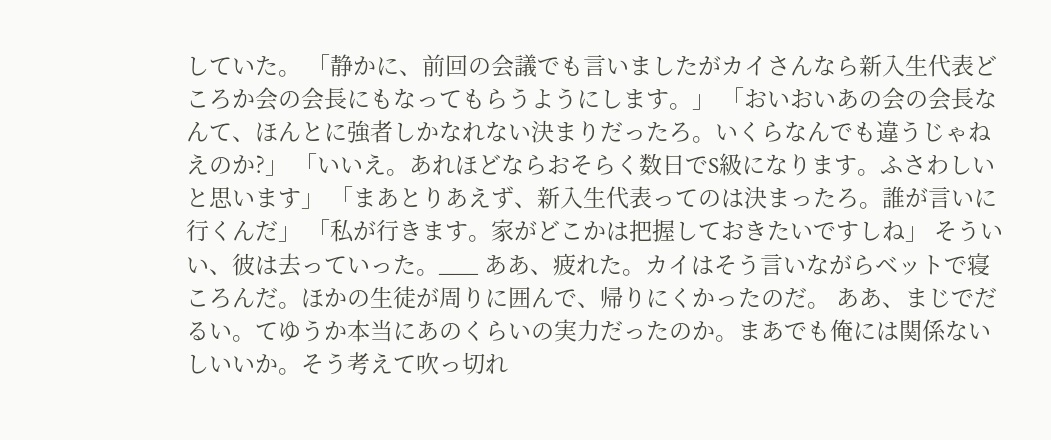していた。 「静かに、前回の会議でも言いましたがカイさんなら新入生代表どころか会の会長にもなってもらうようにします。」 「おいおいあの会の会長なんて、ほんとに強者しかなれない決まりだったろ。いくらなんでも違うじゃねえのか?」 「いいえ。あれほどならおそらく数日でS級になります。ふさわしいと思います」 「まあとりあえず、新入生代表ってのは決まったろ。誰が言いに行くんだ」 「私が行きます。家がどこかは把握しておきたいですしね」 そういい、彼は去っていった。___ ああ、疲れた。カイはそう言いながらベットで寝ころんだ。ほかの生徒が周りに囲んで、帰りにくかったのだ。 ああ、まじでだるい。てゆうか本当にあのくらいの実力だったのか。まあでも俺には関係ないしいいか。そう考えて吹っ切れ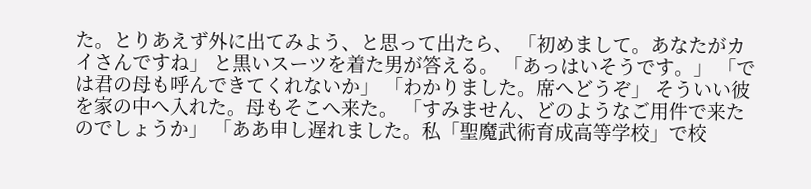た。とりあえず外に出てみよう、と思って出たら、 「初めまして。あなたがカイさんですね」 と黒いスーツを着た男が答える。 「あっはいそうです。」 「では君の母も呼んできてくれないか」 「わかりました。席へどうぞ」 そういい彼を家の中へ入れた。母もそこへ来た。 「すみません、どのようなご用件で来たのでしょうか」 「ああ申し遅れました。私「聖魔武術育成高等学校」で校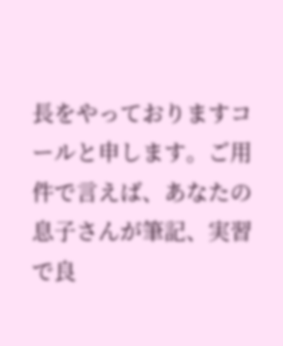長をやっておりますコールと申します。ご用件で言えば、あなたの息子さんが筆記、実習で良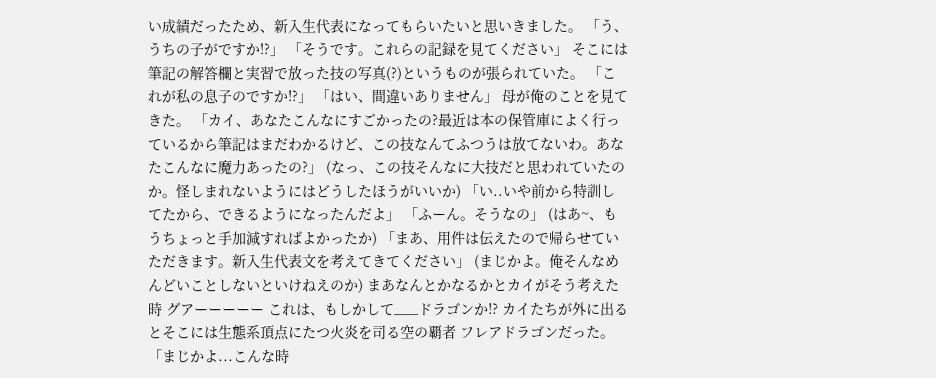い成績だったため、新入生代表になってもらいたいと思いきました。 「う、うちの子がですか!?」 「そうです。これらの記録を見てください」 そこには筆記の解答欄と実習で放った技の写真(?)というものが張られていた。 「これが私の息子のですか!?」 「はい、間違いありません」 母が俺のことを見てきた。 「カイ、あなたこんなにすごかったの?最近は本の保管庫によく行っているから筆記はまだわかるけど、この技なんてふつうは放てないわ。あなたこんなに魔力あったの?」 (なっ、この技そんなに大技だと思われていたのか。怪しまれないようにはどうしたほうがいいか) 「い..いや前から特訓してたから、できるようになったんだよ」 「ふーん。そうなの」 (はあ~、もうちょっと手加減すればよかったか) 「まあ、用件は伝えたので帰らせていただきます。新入生代表文を考えてきてください」 (まじかよ。俺そんなめんどいことしないといけねえのか) まあなんとかなるかとカイがそう考えた時 グアーーーーー これは、もしかして___ドラゴンか!? カイたちが外に出るとそこには生態系頂点にたつ火炎を司る空の覇者 フレアドラゴンだった。 「まじかよ...こんな時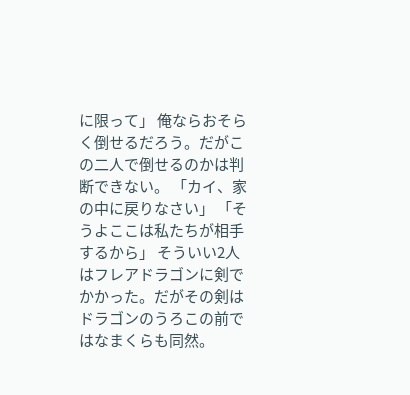に限って」 俺ならおそらく倒せるだろう。だがこの二人で倒せるのかは判断できない。 「カイ、家の中に戻りなさい」 「そうよここは私たちが相手するから」 そういい2人はフレアドラゴンに剣でかかった。だがその剣はドラゴンのうろこの前ではなまくらも同然。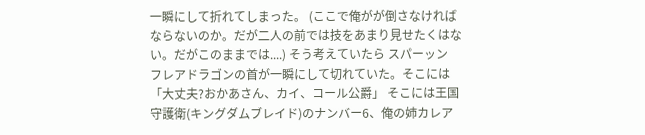一瞬にして折れてしまった。 (ここで俺がが倒さなければならないのか。だが二人の前では技をあまり見せたくはない。だがこのままでは....) そう考えていたら スパーッン フレアドラゴンの首が一瞬にして切れていた。そこには 「大丈夫?おかあさん、カイ、コール公爵」 そこには王国守護衛(キングダムブレイド)のナンバー6、俺の姉カレア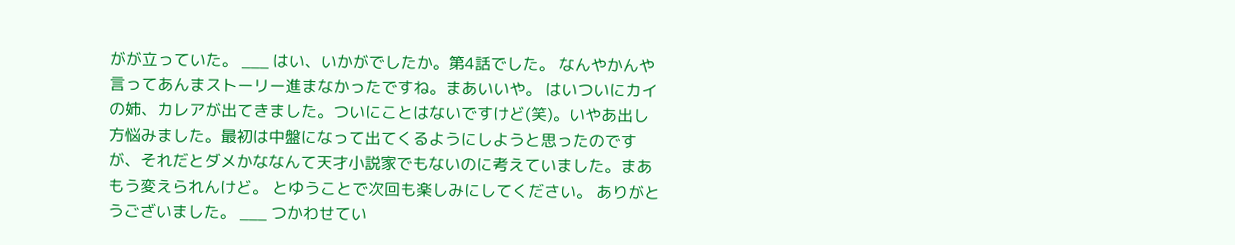がが立っていた。 ___ はい、いかがでしたか。第4話でした。 なんやかんや言ってあんまストーリー進まなかったですね。まあいいや。 はいついにカイの姉、カレアが出てきました。ついにことはないですけど(笑)。いやあ出し方悩みました。最初は中盤になって出てくるようにしようと思ったのですが、それだとダメかななんて天才小説家でもないのに考えていました。まあもう変えられんけど。 とゆうことで次回も楽しみにしてください。 ありがとうございました。 ___ つかわせてい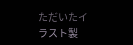ただいたイラスト製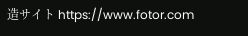造サイト https://www.fotor.com